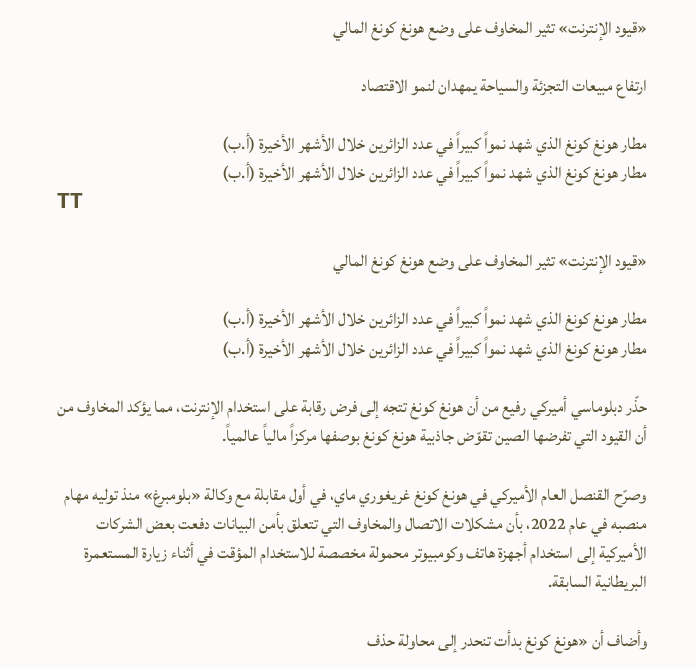«قيود الإنترنت» تثير المخاوف على وضع هونغ كونغ المالي

ارتفاع مبيعات التجزئة والسياحة يمهدان لنمو الاقتصاد

مطار هونغ كونغ الذي شهد نمواً كبيراً في عدد الزائرين خلال الأشهر الأخيرة (أ.ب)
مطار هونغ كونغ الذي شهد نمواً كبيراً في عدد الزائرين خلال الأشهر الأخيرة (أ.ب)
TT

«قيود الإنترنت» تثير المخاوف على وضع هونغ كونغ المالي

مطار هونغ كونغ الذي شهد نمواً كبيراً في عدد الزائرين خلال الأشهر الأخيرة (أ.ب)
مطار هونغ كونغ الذي شهد نمواً كبيراً في عدد الزائرين خلال الأشهر الأخيرة (أ.ب)

حذّر دبلوماسي أميركي رفيع من أن هونغ كونغ تتجه إلى فرض رقابة على استخدام الإنترنت، مما يؤكد المخاوف من أن القيود التي تفرضها الصين تقوّض جاذبية هونغ كونغ بوصفها مركزاً مالياً عالمياً.

وصرّح القنصل العام الأميركي في هونغ كونغ غريغوري ماي، في أول مقابلة مع وكالة «بلومبرغ» منذ توليه مهام منصبه في عام 2022، بأن مشكلات الاتصال والمخاوف التي تتعلق بأمن البيانات دفعت بعض الشركات الأميركية إلى استخدام أجهزة هاتف وكومبيوتر محمولة مخصصة للاستخدام المؤقت في أثناء زيارة المستعمرة البريطانية السابقة.

وأضاف أن «هونغ كونغ بدأت تنحدر إلى محاولة حذف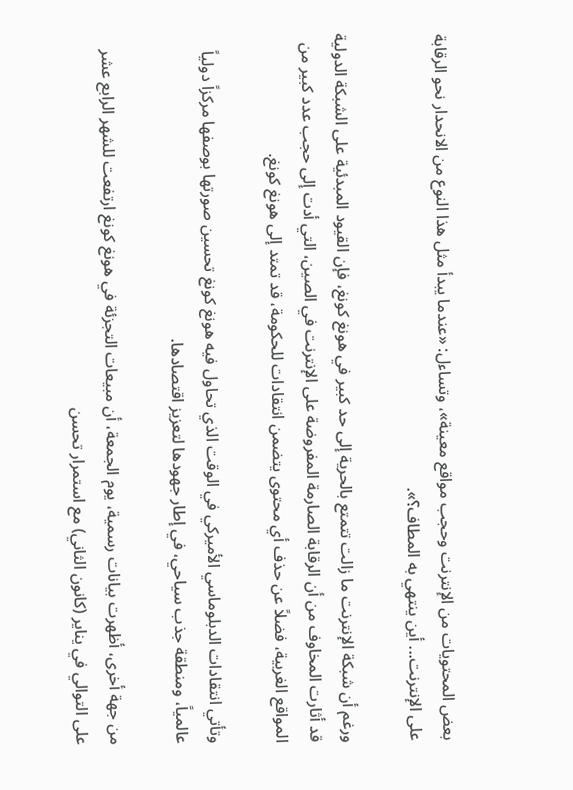بعض المحتويات من الإنترنت وحجب مواقع معينة»، وتساءل: «عندما يبدأ مثل هذا النوع من الانحدار نحو الرقابة على الإنترنت... أين ينتهي به المطاف؟».

ورغم أن شبكة الإنترنت ما زالت تتمتع بالحرية إلى حد كبير في هونغ كونغ، فإن القيود المبدئية على الشبكة الدولية قد أثارت المخاوف من أن الرقابة الصارمة المفروضة على الإنترنت في الصين، التي أدت إلى حجب عدد كبير من المواقع الغربية، فضلاً عن حذف أي محتوى يتضمن انتقادات للحكومة، قد تمتد إلى هونغ كونغ.

وتأتي انتقادات الدبلوماسي الأميركي في الوقت الذي تحاول فيه هونغ كونغ تحسين صورتها بوصفها مركزاً دولياً عالمياً، ومنطقة جذب سياحي، في إطار جهودها لتعزيز اقتصادها.

من جهة أخرى، أظهرت بيانات رسمية، يوم الجمعة، أن مبيعات التجزئة في هونغ كونغ ارتفعت للشهر الرابع عشر على التوالي في يناير (كانون الثاني) مع استمرار تحسن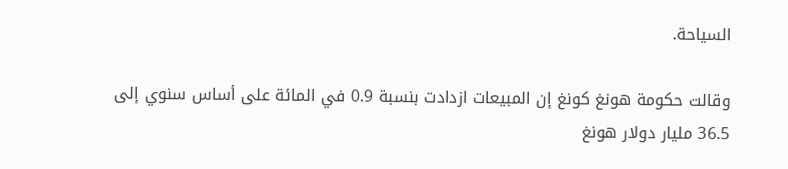السياحة.

وقالت حكومة هونغ كونغ إن المبيعات ازدادت بنسبة 0.9 في المائة على أساس سنوي إلى 36.5 مليار دولار هونغ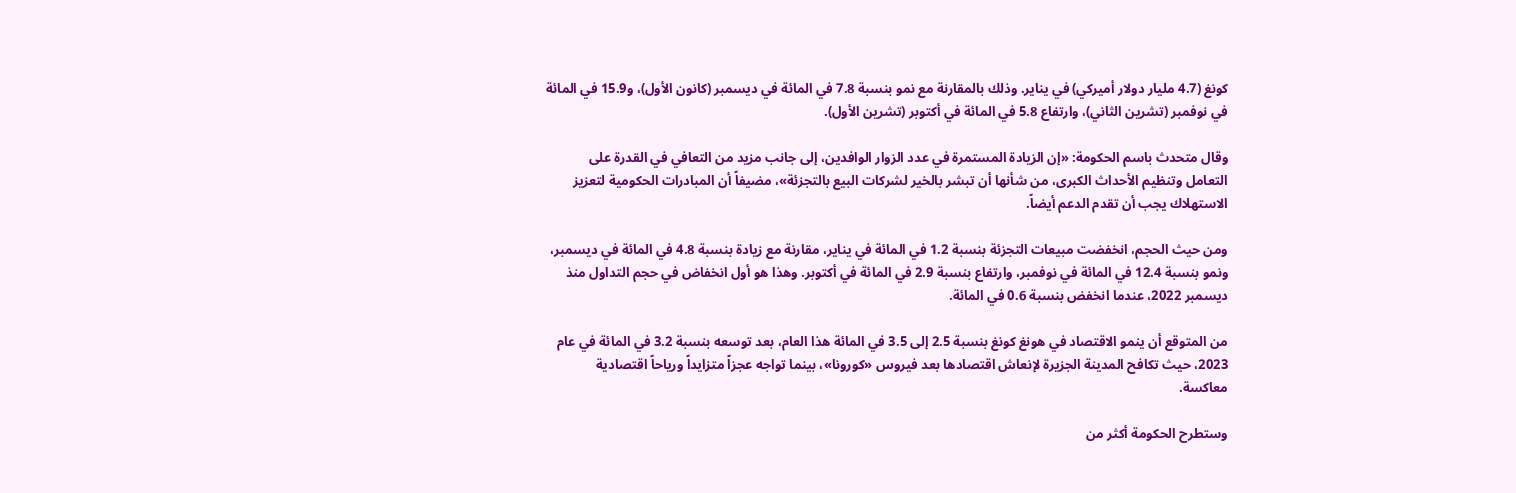كونغ (4.7 مليار دولار أميركي) في يناير. وذلك بالمقارنة مع نمو بنسبة 7.8 في المائة في ديسمبر (كانون الأول)، و15.9 في المائة في نوفمبر (تشرين الثاني)، وارتفاع 5.8 في المائة في أكتوبر (تشرين الأول).

وقال متحدث باسم الحكومة: «إن الزيادة المستمرة في عدد الزوار الوافدين، إلى جانب مزيد من التعافي في القدرة على التعامل وتنظيم الأحداث الكبرى، من شأنها أن تبشر بالخير لشركات البيع بالتجزئة»، مضيفاً أن المبادرات الحكومية لتعزيز الاستهلاك يجب أن تقدم الدعم أيضاً.

ومن حيث الحجم، انخفضت مبيعات التجزئة بنسبة 1.2 في المائة في يناير، مقارنة مع زيادة بنسبة 4.8 في المائة في ديسمبر، ونمو بنسبة 12.4 في المائة في نوفمبر، وارتفاع بنسبة 2.9 في المائة في أكتوبر. وهذا هو أول انخفاض في حجم التداول منذ ديسمبر 2022، عندما انخفض بنسبة 0.6 في المائة.

من المتوقع أن ينمو الاقتصاد في هونغ كونغ بنسبة 2.5 إلى 3.5 في المائة هذا العام، بعد توسعه بنسبة 3.2 في المائة في عام 2023، حيث تكافح المدينة الجزيرة لإنعاش اقتصادها بعد فيروس «كورونا»، بينما تواجه عجزاً متزايداً ورياحاً اقتصادية معاكسة.

وستطرح الحكومة أكثر من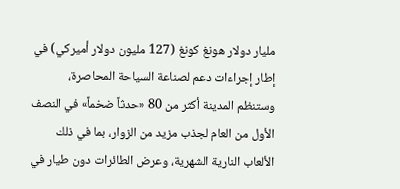مليار دولار هونغ كونغ (127 مليون دولار أميركي) في إطار إجراءات دعم لصناعة السياحة المحاصرة، وستنظم المدينة أكثر من 80 «حدثاً ضخماً» في النصف الأول من العام لجذب مزيد من الزوار، بما في ذلك الألعاب النارية الشهرية، وعرض الطائرات دون طيار في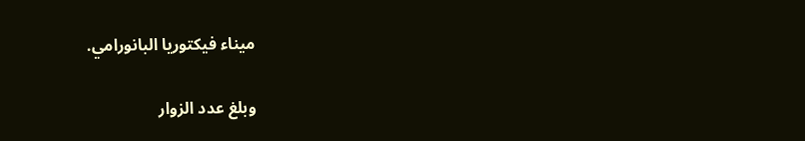ميناء فيكتوريا البانورامي.

وبلغ عدد الزوار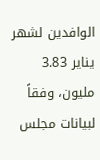الوافدين لشهر يناير 3.83 مليون، وفقاً لبيانات مجلس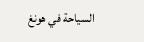السياحة في هونغ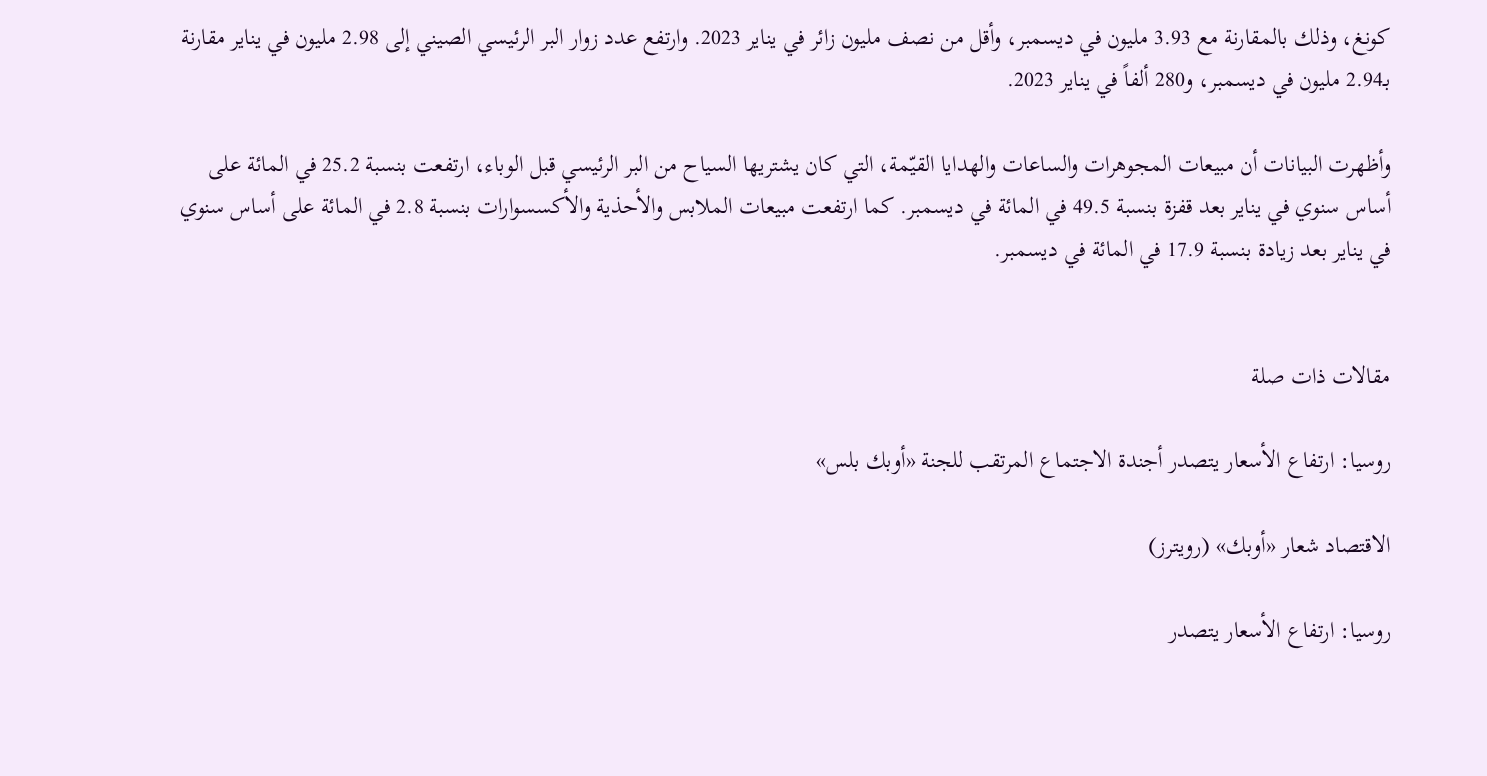كونغ، وذلك بالمقارنة مع 3.93 مليون في ديسمبر، وأقل من نصف مليون زائر في يناير 2023. وارتفع عدد زوار البر الرئيسي الصيني إلى 2.98 مليون في يناير مقارنة بـ2.94 مليون في ديسمبر، و280 ألفاً في يناير 2023.

وأظهرت البيانات أن مبيعات المجوهرات والساعات والهدايا القيّمة، التي كان يشتريها السياح من البر الرئيسي قبل الوباء، ارتفعت بنسبة 25.2 في المائة على أساس سنوي في يناير بعد قفزة بنسبة 49.5 في المائة في ديسمبر. كما ارتفعت مبيعات الملابس والأحذية والأكسسوارات بنسبة 2.8 في المائة على أساس سنوي في يناير بعد زيادة بنسبة 17.9 في المائة في ديسمبر.


مقالات ذات صلة

روسيا: ارتفاع الأسعار يتصدر أجندة الاجتماع المرتقب للجنة «أوبك بلس»

الاقتصاد شعار «أوبك» (رويترز)

روسيا: ارتفاع الأسعار يتصدر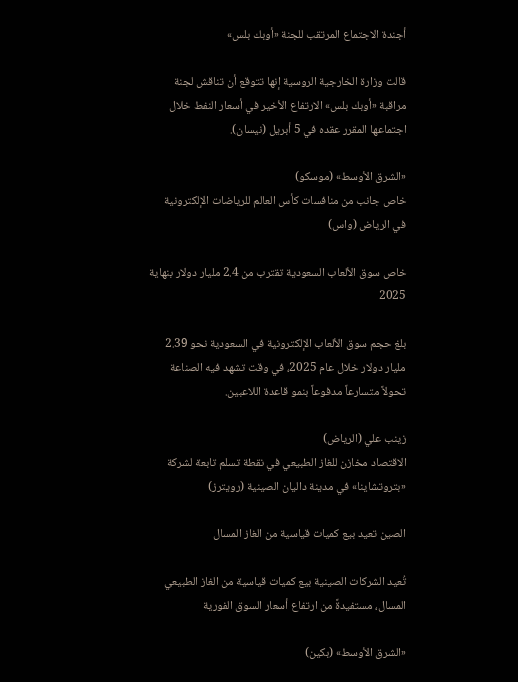أجندة الاجتماع المرتقب للجنة «أوبك بلس»

قالت وزارة الخارجية الروسية إنها تتوقع أن تناقش لجنة مراقبة «أوبك بلس» الارتفاع الأخير في أسعار النفط خلال اجتماعها المقرر عقده في 5 أبريل (نيسان).

«الشرق الأوسط» (موسكو)
خاص جانب من منافسات كأس العالم للرياضات الإلكترونية في الرياض (واس)

خاص سوق الألعاب السعودية تقترب من 2.4 مليار دولار بنهاية 2025

بلغ حجم سوق الألعاب الإلكترونية في السعودية نحو 2.39 مليار دولار خلال عام 2025، في وقت تشهد فيه الصناعة تحولاً متسارعاً مدفوعاً بنمو قاعدة اللاعبين.

زينب علي (الرياض)
الاقتصاد مخازن للغاز الطبيعي في نقطة تسلم تابعة لشركة «بتروتشاينا» في مدينة داليان الصينية (رويترز)

الصين تعيد بيع كميات قياسية من الغاز المسال

تُعيد الشركات الصينية بيع كميات قياسية من الغاز الطبيعي المسال، مستفيدةً من ارتفاع أسعار السوق الفورية

«الشرق الأوسط» (بكين)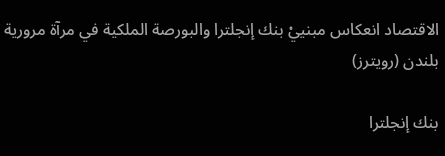الاقتصاد انعكاس مبنييْ بنك إنجلترا والبورصة الملكية في مرآة مرورية بلندن (رويترز)

بنك إنجلترا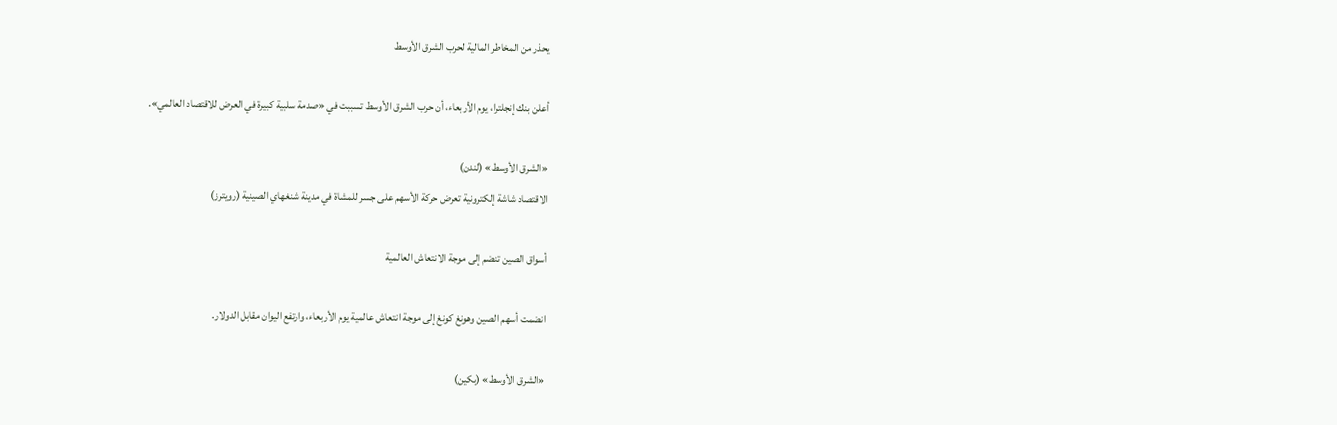يحذر من المخاطر المالية لحرب الشرق الأوسط

أعلن بنك إنجلترا، يوم الأربعاء، أن حرب الشرق الأوسط تسببت في «صدمة سلبية كبيرة في العرض للاقتصاد العالمي».

«الشرق الأوسط» (لندن)
الاقتصاد شاشة إلكترونية تعرض حركة الأسهم على جسر للمشاة في مدينة شنغهاي الصينية (رويترز)

أسواق الصين تنضم إلى موجة الانتعاش العالمية

انضمت أسهم الصين وهونغ كونغ إلى موجة انتعاش عالمية يوم الأربعاء، وارتفع اليوان مقابل الدولار.

«الشرق الأوسط» (بكين)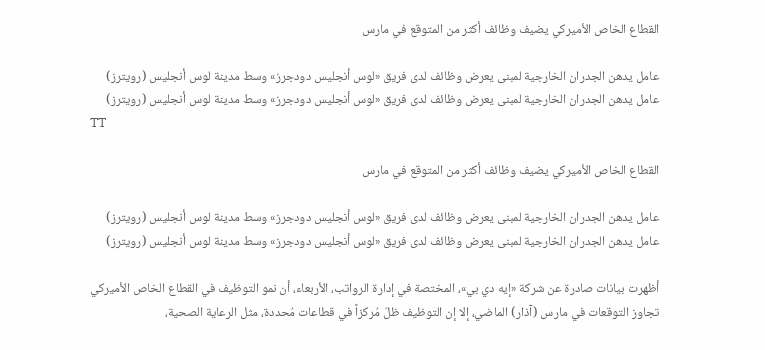القطاع الخاص الأميركي يضيف وظائف أكثر من المتوقع في مارس

عامل يدهن الجدران الخارجية لمبنى يعرض وظائف لدى فريق «لوس أنجليس دودجرز» وسط مدينة لوس أنجليس (رويترز)
عامل يدهن الجدران الخارجية لمبنى يعرض وظائف لدى فريق «لوس أنجليس دودجرز» وسط مدينة لوس أنجليس (رويترز)
TT

القطاع الخاص الأميركي يضيف وظائف أكثر من المتوقع في مارس

عامل يدهن الجدران الخارجية لمبنى يعرض وظائف لدى فريق «لوس أنجليس دودجرز» وسط مدينة لوس أنجليس (رويترز)
عامل يدهن الجدران الخارجية لمبنى يعرض وظائف لدى فريق «لوس أنجليس دودجرز» وسط مدينة لوس أنجليس (رويترز)

أظهرت بيانات صادرة عن شركة «إيه دي بي»، المختصة في إدارة الرواتب، الأربعاء، أن نمو التوظيف في القطاع الخاص الأميركي تجاوز التوقعات في مارس (آذار) الماضي، إلا إن التوظيف ظلّ مُركزاً في قطاعات مُحددة، مثل الرعاية الصحية،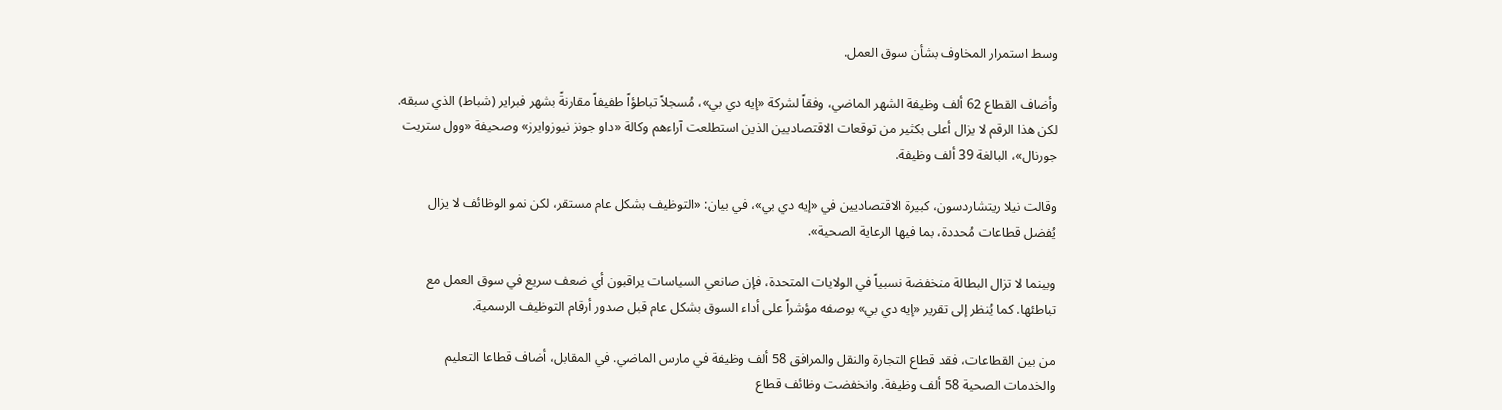وسط استمرار المخاوف بشأن سوق العمل.

وأضاف القطاع 62 ألف وظيفة الشهر الماضي، وفقاً لشركة «إيه دي بي»، مُسجلاً تباطؤاً طفيفاً مقارنةً بشهر فبراير (شباط) الذي سبقه. لكن هذا الرقم لا يزال أعلى بكثير من توقعات الاقتصاديين الذين استطلعت آراءهم وكالة «داو جونز نيوزوايرز» وصحيفة «وول ستريت جورنال»، البالغة 39 ألف وظيفة.

وقالت نيلا ريتشاردسون، كبيرة الاقتصاديين في «إيه دي بي»، في بيان: «التوظيف بشكل عام مستقر، لكن نمو الوظائف لا يزال يُفضل قطاعات مُحددة، بما فيها الرعاية الصحية».

وبينما لا تزال البطالة منخفضة نسبياً في الولايات المتحدة، فإن صانعي السياسات يراقبون أي ضعف سريع في سوق العمل مع تباطئها. كما يُنظر إلى تقرير «إيه دي بي» بوصفه مؤشراً على أداء السوق بشكل عام قبل صدور أرقام التوظيف الرسمية.

من بين القطاعات، فقد قطاع التجارة والنقل والمرافق 58 ألف وظيفة في مارس الماضي. في المقابل، أضاف قطاعا التعليم والخدمات الصحية 58 ألف وظيفة. وانخفضت وظائف قطاع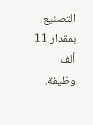التصنيع بمقدار 11 ألف وظيفة.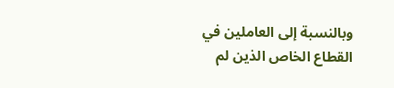وبالنسبة إلى العاملين في القطاع الخاص الذين لم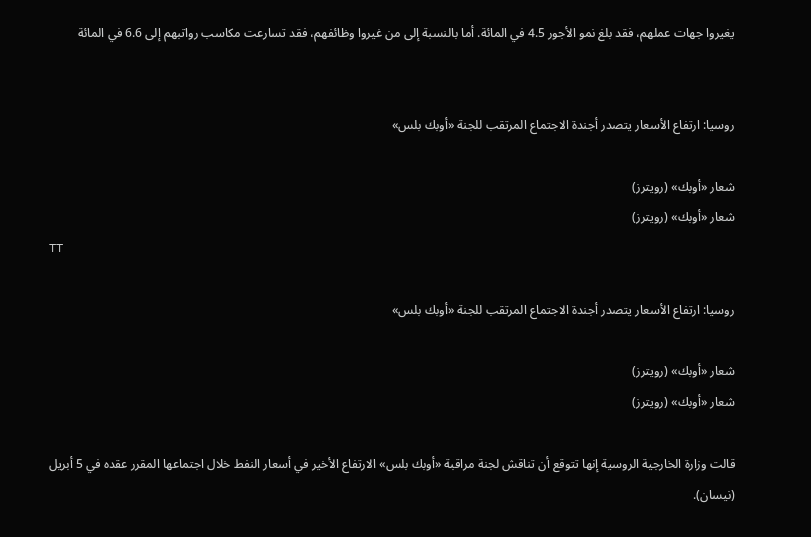يغيروا جهات عملهم، فقد بلغ نمو الأجور 4.5 في المائة. أما بالنسبة إلى من غيروا وظائفهم، فقد تسارعت مكاسب رواتبهم إلى 6.6 في المائة


روسيا: ارتفاع الأسعار يتصدر أجندة الاجتماع المرتقب للجنة «أوبك بلس»

شعار «أوبك» (رويترز)
شعار «أوبك» (رويترز)
TT

روسيا: ارتفاع الأسعار يتصدر أجندة الاجتماع المرتقب للجنة «أوبك بلس»

شعار «أوبك» (رويترز)
شعار «أوبك» (رويترز)

قالت وزارة الخارجية الروسية إنها تتوقع أن تناقش لجنة مراقبة «أوبك بلس» الارتفاع الأخير في أسعار النفط خلال اجتماعها المقرر عقده في 5 أبريل (نيسان).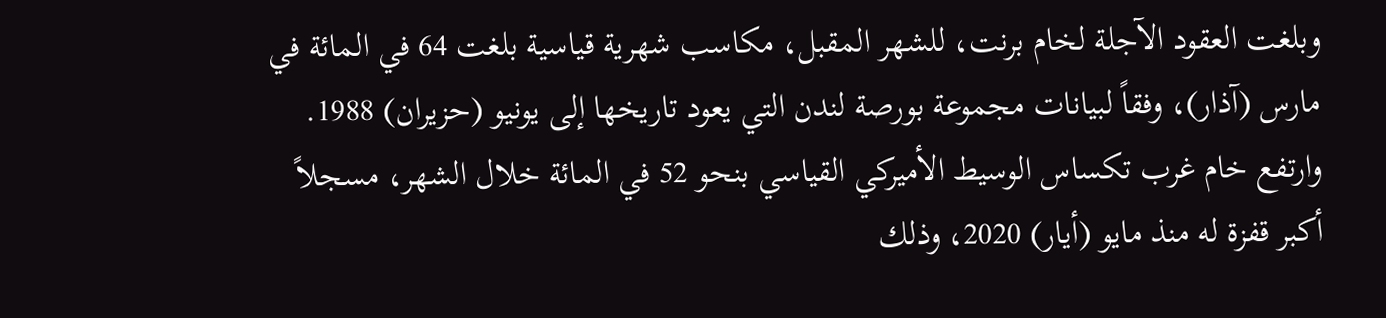وبلغت العقود الآجلة لخام برنت، للشهر المقبل، مكاسب شهرية قياسية بلغت 64 في المائة في مارس (آذار)، وفقاً لبيانات مجموعة بورصة لندن التي يعود تاريخها إلى يونيو (حزيران) 1988. وارتفع خام غرب تكساس الوسيط الأميركي القياسي بنحو 52 في المائة خلال الشهر، مسجلاً أكبر قفزة له منذ مايو (أيار) 2020، وذلك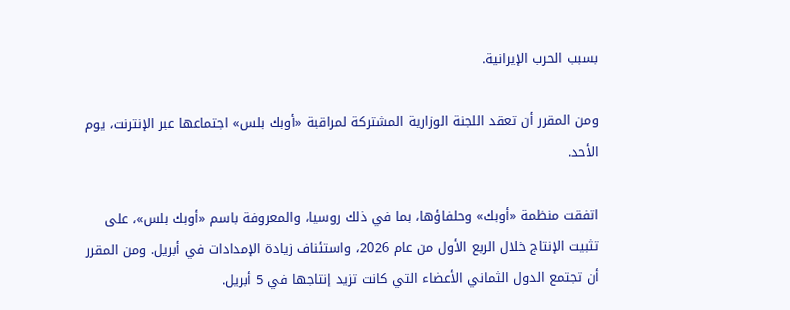بسبب الحرب الإيرانية.

ومن المقرر أن تعقد اللجنة الوزارية المشتركة لمراقبة «أوبك بلس» اجتماعها عبر الإنترنت، يوم الأحد.

اتفقت منظمة «أوبك» وحلفاؤها، بما في ذلك روسيا، والمعروفة باسم «أوبك بلس»، على تثبيت الإنتاج خلال الربع الأول من عام 2026، واستئناف زيادة الإمدادات في أبريل. ومن المقرر أن تجتمع الدول الثماني الأعضاء التي كانت تزيد إنتاجها في 5 أبريل.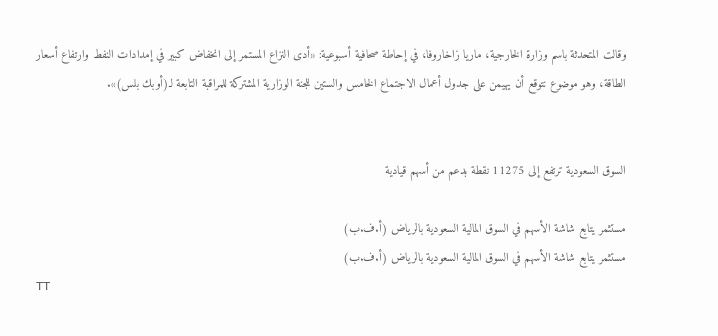وقالت المتحدثة باسم وزارة الخارجية، ماريا زاخاروفا، في إحاطة صحافية أسبوعية: «أدى النزاع المستمر إلى انخفاض كبير في إمدادات النفط وارتفاع أسعار الطاقة، وهو موضوع نتوقع أن يهيمن على جدول أعمال الاجتماع الخامس والستين للجنة الوزارية المشتركة للمراقبة التابعة لـ(أوبك بلس)».


السوق السعودية ترتفع إلى 11275 نقطة بدعم من أسهم قيادية

مستثمر يتابع شاشة الأسهم في السوق المالية السعودية بالرياض (أ.ف.ب)
مستثمر يتابع شاشة الأسهم في السوق المالية السعودية بالرياض (أ.ف.ب)
TT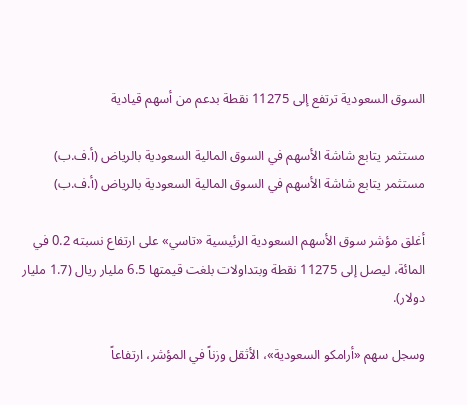السوق السعودية ترتفع إلى 11275 نقطة بدعم من أسهم قيادية

مستثمر يتابع شاشة الأسهم في السوق المالية السعودية بالرياض (أ.ف.ب)
مستثمر يتابع شاشة الأسهم في السوق المالية السعودية بالرياض (أ.ف.ب)

أغلق مؤشر سوق الأسهم السعودية الرئيسية «تاسي» على ارتفاع نسبته 0.2 في المائة، ليصل إلى 11275 نقطة وبتداولات بلغت قيمتها 6.5 مليار ريال (1.7 مليار دولار).

وسجل سهم «أرامكو السعودية»، الأثقل وزناً في المؤشر، ارتفاعاً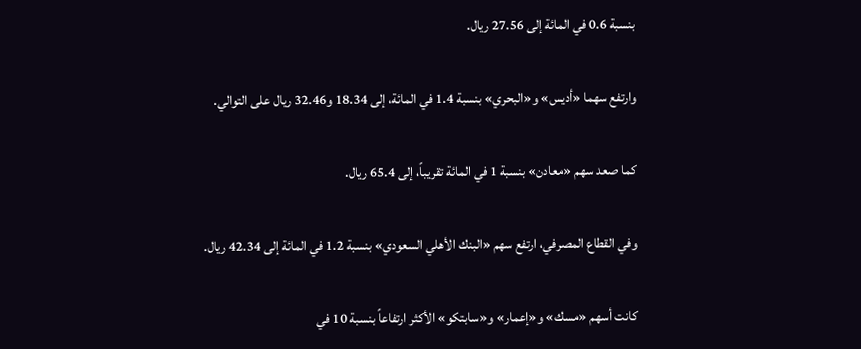بنسبة 0.6 في المائة إلى 27.56 ريال.

وارتفع سهما «أديس» و«البحري» بنسبة 1.4 في المائة، إلى 18.34 و32.46 ريال على التوالي.

كما صعد سهم «معادن» بنسبة 1 في المائة تقريباً، إلى 65.4 ريال.

وفي القطاع المصرفي، ارتفع سهم «البنك الأهلي السعودي» بنسبة 1.2 في المائة إلى 42.34 ريال.

كانت أسهم «مسك» و«إعمار» و«سابتكو» الأكثر ارتفاعاً بنسبة 10 في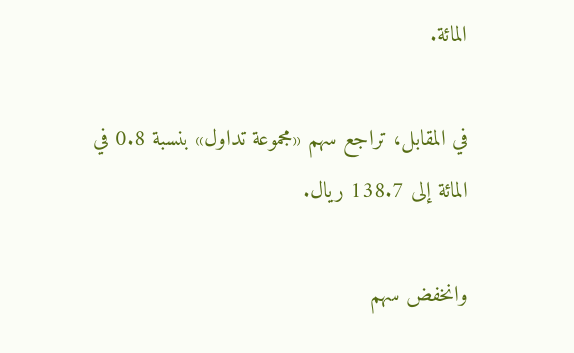المائة.

في المقابل، تراجع سهم «مجموعة تداول» بنسبة 0.8 في المائة إلى 138.7 ريال.

وانخفض سهم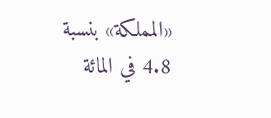«المملكة» بنسبة 4.8 في المائة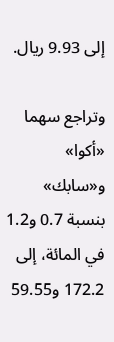إلى 9.93 ريال.

وتراجع سهما «أكوا» و«سابك» بنسبة 0.7 و1.2 في المائة، إلى 172.2 و59.55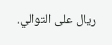ريال على التوالي.